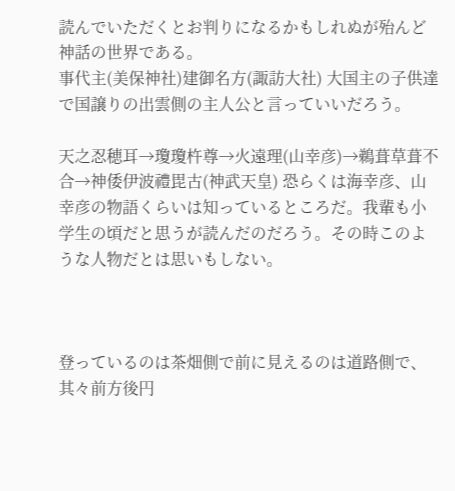読んでいただくとお判りになるかもしれぬが殆んど神話の世界である。
事代主(美保神社)建御名方(諏訪大社) 大国主の子供達で国譲りの出雲側の主人公と言っていいだろう。

天之忍穂耳→瓊瓊杵尊→火遠理(山幸彦)→鵜葺草葺不合→神倭伊波禮毘古(神武天皇) 恐らくは海幸彦、山幸彦の物語くらいは知っているところだ。我輩も小学生の頃だと思うが読んだのだろう。その時このような人物だとは思いもしない。



登っているのは茶畑側で前に見えるのは道路側で、其々前方後円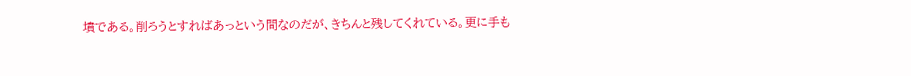墳である。削ろうとすればあっという間なのだが、きちんと残してくれている。更に手も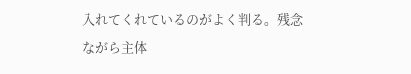入れてくれているのがよく判る。残念ながら主体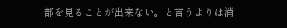部を見ることが出来ない。と言うよりは消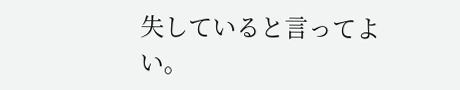失していると言ってよい。